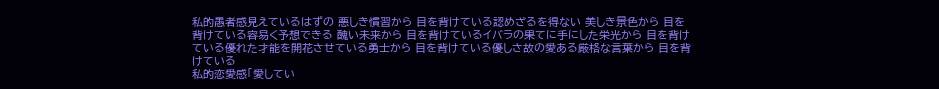私的愚者感見えているはずの 悪しき慣習から 目を背けている認めざるを得ない 美しき景色から 目を背けている容易く予想できる 醜い未来から 目を背けているイバラの果てに手にした栄光から 目を背けている優れた才能を開花させている勇士から 目を背けている優しさ故の愛ある厳格な言葉から 目を背けている
私的恋愛感「愛してい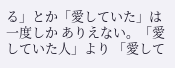る」とか「愛していた」は 一度しか ありえない。「愛していた人」より 「愛して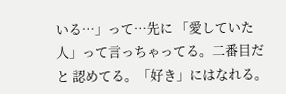いる…」って…先に 「愛していた人」って言っちゃってる。二番目だと 認めてる。「好き」にはなれる。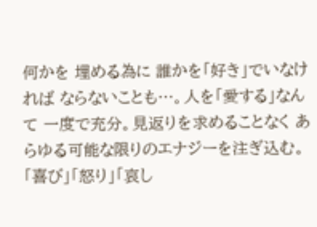何かを 埋める為に 誰かを「好き」でいなければ ならないことも…。人を「愛する」なんて 一度で充分。見返りを求めることなく あらゆる可能な限りのエナジーを注ぎ込む。「喜び」「怒り」「哀し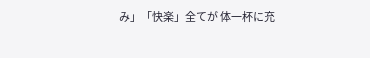み」「快楽」全てが 体一杯に充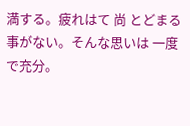満する。疲れはて 尚 とどまる事がない。そんな思いは 一度で充分。